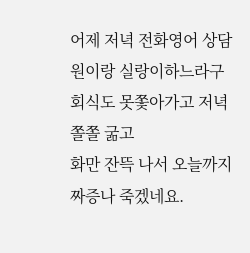어제 저녁 전화영어 상담원이랑 실랑이하느라구 회식도 못쫓아가고 저녁 쫄쫄 굶고
화만 잔뜩 나서 오늘까지 짜증나 죽겠네요.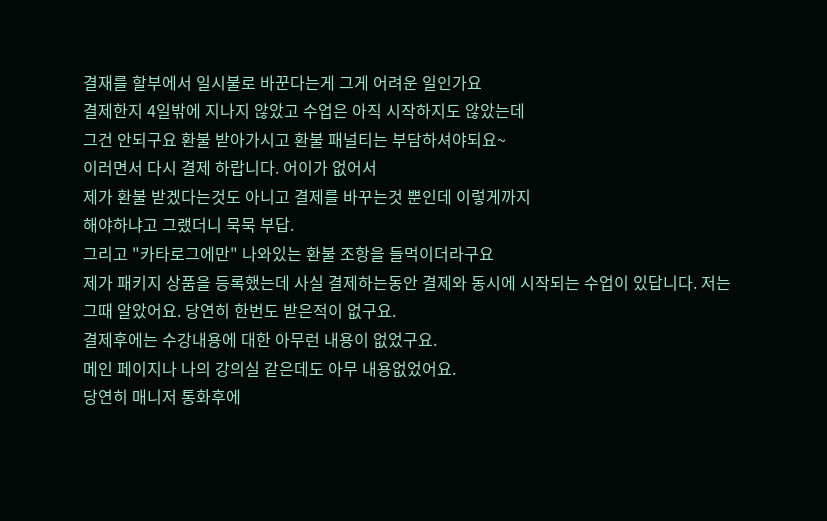결재를 할부에서 일시불로 바꾼다는게 그게 어려운 일인가요
결제한지 4일밖에 지나지 않았고 수업은 아직 시작하지도 않았는데
그건 안되구요 환불 받아가시고 환불 패널티는 부담하셔야되요~
이러면서 다시 결제 하랍니다. 어이가 없어서
제가 환불 받겠다는것도 아니고 결제를 바꾸는것 뿐인데 이렇게까지
해야하냐고 그랬더니 묵묵 부답.
그리고 "카타로그에만" 나와있는 환불 조항을 들먹이더라구요
제가 패키지 상품을 등록했는데 사실 결제하는동안 결제와 동시에 시작되는 수업이 있답니다. 저는 그때 알았어요. 당연히 한번도 받은적이 없구요.
결제후에는 수강내용에 대한 아무런 내용이 없었구요.
메인 페이지나 나의 강의실 같은데도 아무 내용없었어요.
당연히 매니저 통화후에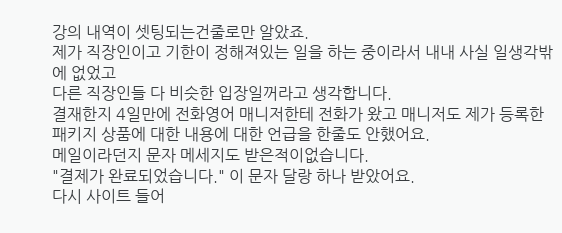강의 내역이 셋팅되는건줄로만 알았죠.
제가 직장인이고 기한이 정해져있는 일을 하는 중이라서 내내 사실 일생각밖에 없었고
다른 직장인들 다 비슷한 입장일꺼라고 생각합니다.
결재한지 4일만에 전화영어 매니저한테 전화가 왔고 매니저도 제가 등록한 패키지 상품에 대한 내용에 대한 언급을 한줄도 안했어요.
메일이라던지 문자 메세지도 받은적이없습니다.
"결제가 완료되었습니다." 이 문자 달랑 하나 받았어요.
다시 사이트 들어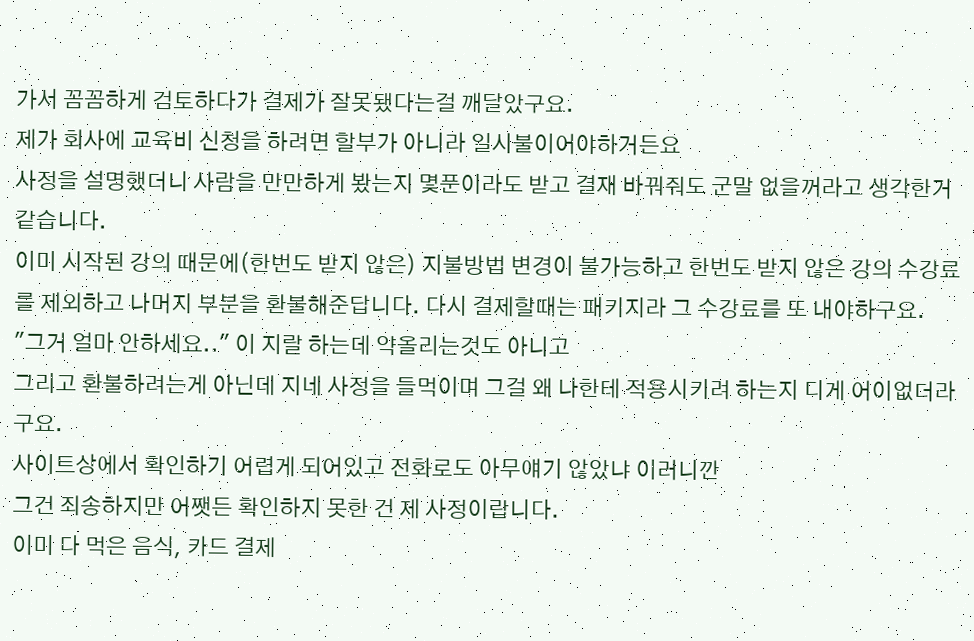가서 꼼꼼하게 검토하다가 결제가 잘못됐다는걸 깨달았구요.
제가 회사에 교육비 신청을 하려면 할부가 아니라 일시불이어야하거든요
사정을 설명했더니 사람을 만만하게 봤는지 몇푼이라도 받고 결재 바꿔줘도 군말 없을꺼라고 생각한거 같습니다.
이미 시작된 강의 때문에(한번도 받지 않은) 지불방법 변경이 불가능하고 한번도 받지 않은 강의 수강료를 제외하고 나머지 부분을 환불해준답니다. 다시 결제할때는 패키지라 그 수강료를 또 내야하구요.
"그거 얼마 안하세요.." 이 지랄 하는데 약올리는것도 아니고
그리고 환불하려는게 아닌데 지네 사정을 들먹이며 그걸 왜 나한테 적용시키려 하는지 디게 어이없더라구요.
사이트상에서 확인하기 어렵게 되어있고 전화로도 아무얘기 않았냐 이러니깐
그건 죄송하지만 어쨋든 확인하지 못한 건 제 사정이랍니다.
이미 다 먹은 음식, 카드 결제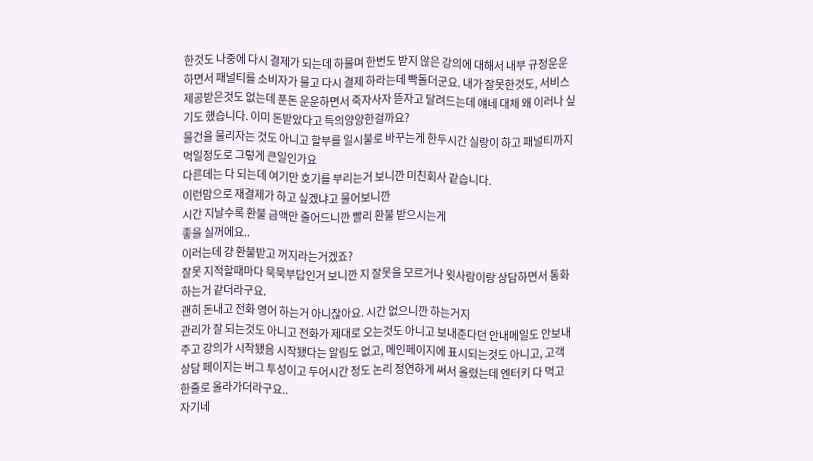한것도 나중에 다시 결제가 되는데 하물며 한번도 받지 않은 강의에 대해서 내부 규정운운하면서 패널티를 소비자가 물고 다시 결제 하라는데 빡돌더군요. 내가 잘못한것도, 서비스 제공받은것도 없는데 푼돈 운운하면서 죽자사자 뜯자고 달려드는데 얘네 대체 왜 이러나 싶기도 했습니다. 이미 돈받았다고 득의양양한걸까요?
물건을 물리자는 것도 아니고 할부를 일시불로 바꾸는게 한두시간 실랑이 하고 패널티까지 먹일정도로 그렇게 큰일인가요
다른데는 다 되는데 여기만 호기를 부리는거 보니깐 미친회사 같습니다.
이런맘으로 재결제가 하고 싶겠냐고 물어보니깐
시간 지날수록 환불 금액만 줄어드니깐 빨리 환불 받으시는게
좋을 실꺼에요..
이러는데 걍 환불받고 꺼지라는거겠죠?
잘못 지적할때마다 묵묵부답인거 보니깐 지 잘못을 모르거나 윗사람이랑 상담하면서 통화하는거 같더라구요.
괜히 돈내고 전화 영어 하는거 아니잖아요. 시간 없으니깐 하는거지
관리가 잘 되는것도 아니고 전화가 제대로 오는것도 아니고 보내준다던 안내메일도 안보내주고 강의가 시작됐음 시작됐다는 알림도 없고, 메인페이지에 표시되는것도 아니고, 고객상담 페이지는 버그 투성이고 두어시간 정도 논리 정연하게 써서 올렸는데 엔터키 다 먹고 한줄로 올라가더라구요..
자기네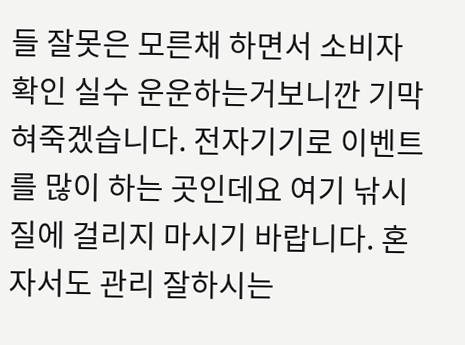들 잘못은 모른채 하면서 소비자 확인 실수 운운하는거보니깐 기막혀죽겠습니다. 전자기기로 이벤트를 많이 하는 곳인데요 여기 낚시질에 걸리지 마시기 바랍니다. 혼자서도 관리 잘하시는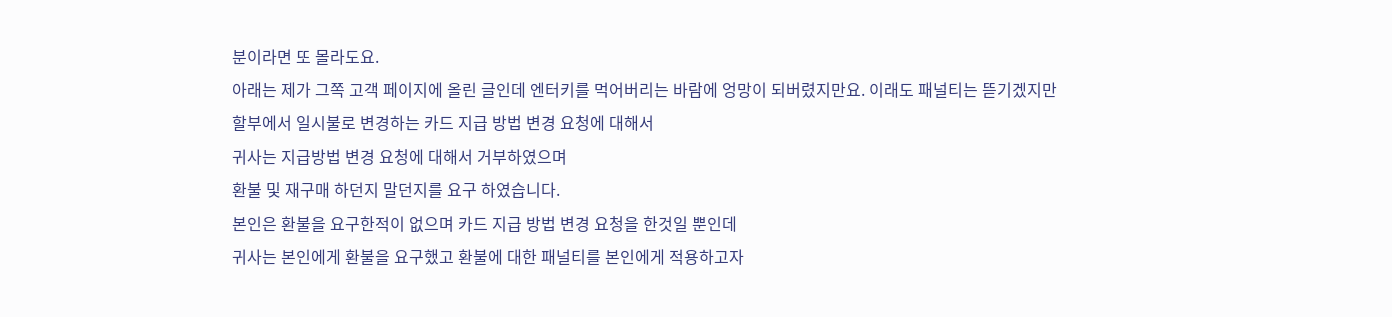분이라면 또 몰라도요.
아래는 제가 그쪽 고객 페이지에 올린 글인데 엔터키를 먹어버리는 바람에 엉망이 되버렸지만요. 이래도 패널티는 뜯기겠지만
할부에서 일시불로 변경하는 카드 지급 방법 변경 요청에 대해서
귀사는 지급방법 변경 요청에 대해서 거부하였으며
환불 및 재구매 하던지 말던지를 요구 하였습니다.
본인은 환불을 요구한적이 없으며 카드 지급 방법 변경 요청을 한것일 뿐인데
귀사는 본인에게 환불을 요구했고 환불에 대한 패널티를 본인에게 적용하고자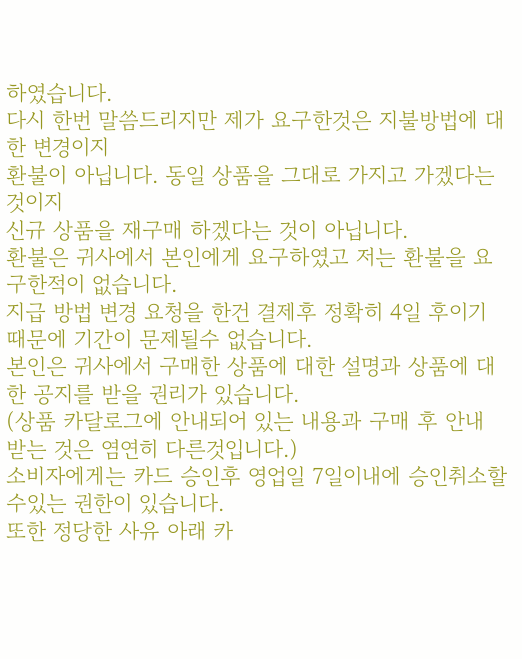하였습니다.
다시 한번 말씀드리지만 제가 요구한것은 지불방법에 대한 변경이지
환불이 아닙니다. 동일 상품을 그대로 가지고 가겠다는 것이지
신규 상품을 재구매 하겠다는 것이 아닙니다.
환불은 귀사에서 본인에게 요구하였고 저는 환불을 요구한적이 없습니다.
지급 방법 변경 요청을 한건 결제후 정확히 4일 후이기 때문에 기간이 문제될수 없습니다.
본인은 귀사에서 구매한 상품에 대한 설명과 상품에 대한 공지를 받을 권리가 있습니다.
(상품 카달로그에 안내되어 있는 내용과 구매 후 안내 받는 것은 염연히 다른것입니다.)
소비자에게는 카드 승인후 영업일 7일이내에 승인취소할수있는 권한이 있습니다.
또한 정당한 사유 아래 카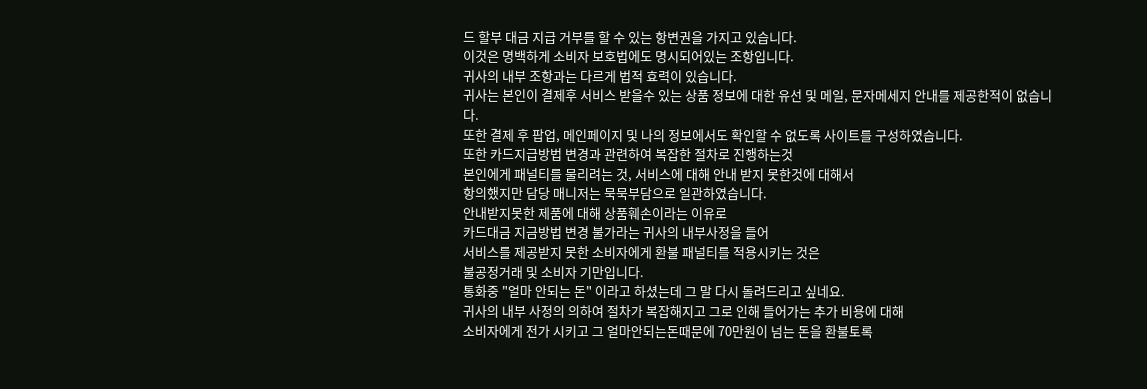드 할부 대금 지급 거부를 할 수 있는 항변권을 가지고 있습니다.
이것은 명백하게 소비자 보호법에도 명시되어있는 조항입니다.
귀사의 내부 조항과는 다르게 법적 효력이 있습니다.
귀사는 본인이 결제후 서비스 받을수 있는 상품 정보에 대한 유선 및 메일, 문자메세지 안내를 제공한적이 없습니다.
또한 결제 후 팝업, 메인페이지 및 나의 정보에서도 확인할 수 없도록 사이트를 구성하였습니다.
또한 카드지급방법 변경과 관련하여 복잡한 절차로 진행하는것
본인에게 패널티를 물리려는 것, 서비스에 대해 안내 받지 못한것에 대해서
항의했지만 담당 매니저는 묵묵부담으로 일관하였습니다.
안내받지못한 제품에 대해 상품훼손이라는 이유로
카드대금 지금방법 변경 불가라는 귀사의 내부사정을 들어
서비스를 제공받지 못한 소비자에게 환불 패널티를 적용시키는 것은
불공정거래 및 소비자 기만입니다.
통화중 "얼마 안되는 돈" 이라고 하셨는데 그 말 다시 돌려드리고 싶네요.
귀사의 내부 사정의 의하여 절차가 복잡해지고 그로 인해 들어가는 추가 비용에 대해
소비자에게 전가 시키고 그 얼마안되는돈때문에 70만원이 넘는 돈을 환불토록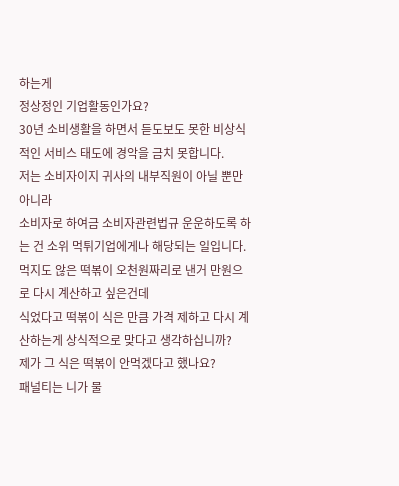하는게
정상정인 기업활동인가요?
30년 소비생활을 하면서 듣도보도 못한 비상식적인 서비스 태도에 경악을 금치 못합니다.
저는 소비자이지 귀사의 내부직원이 아닐 뿐만 아니라
소비자로 하여금 소비자관련법규 운운하도록 하는 건 소위 먹튀기업에게나 해당되는 일입니다.
먹지도 않은 떡볶이 오천원짜리로 낸거 만원으로 다시 계산하고 싶은건데
식었다고 떡볶이 식은 만큼 가격 제하고 다시 계산하는게 상식적으로 맞다고 생각하십니까?
제가 그 식은 떡볶이 안먹겠다고 했나요?
패널티는 니가 물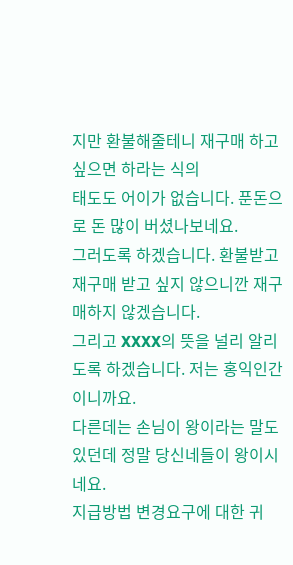지만 환불해줄테니 재구매 하고 싶으면 하라는 식의
태도도 어이가 없습니다. 푼돈으로 돈 많이 버셨나보네요.
그러도록 하겠습니다. 환불받고 재구매 받고 싶지 않으니깐 재구매하지 않겠습니다.
그리고 XXXX의 뜻을 널리 알리도록 하겠습니다. 저는 홍익인간이니까요.
다른데는 손님이 왕이라는 말도 있던데 정말 당신네들이 왕이시네요.
지급방법 변경요구에 대한 귀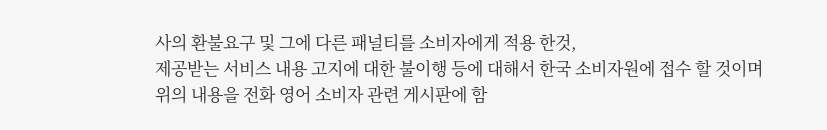사의 환불요구 및 그에 다른 패널티를 소비자에게 적용 한것,
제공받는 서비스 내용 고지에 대한 불이행 등에 대해서 한국 소비자원에 접수 할 것이며
위의 내용을 전화 영어 소비자 관련 게시판에 함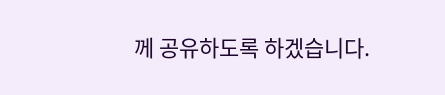께 공유하도록 하겠습니다.